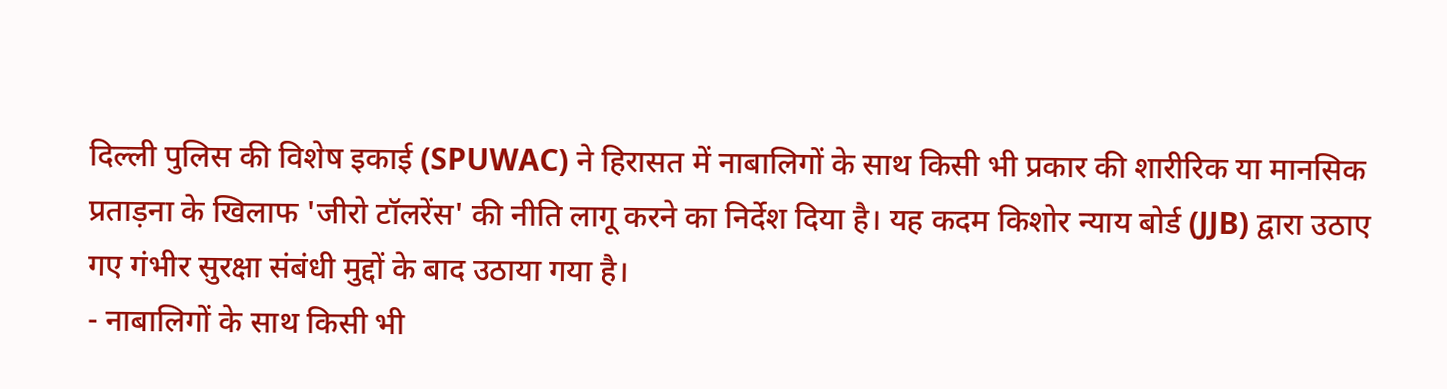दिल्ली पुलिस की विशेष इकाई (SPUWAC) ने हिरासत में नाबालिगों के साथ किसी भी प्रकार की शारीरिक या मानसिक प्रताड़ना के खिलाफ 'जीरो टॉलरेंस' की नीति लागू करने का निर्देश दिया है। यह कदम किशोर न्याय बोर्ड (JJB) द्वारा उठाए गए गंभीर सुरक्षा संबंधी मुद्दों के बाद उठाया गया है।
- नाबालिगों के साथ किसी भी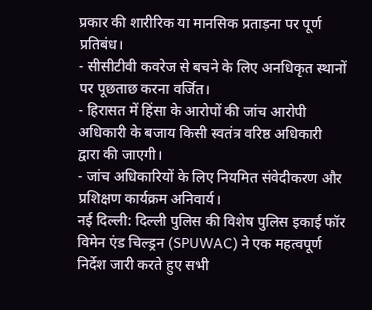प्रकार की शारीरिक या मानसिक प्रताड़ना पर पूर्ण प्रतिबंध।
- सीसीटीवी कवरेज से बचने के लिए अनधिकृत स्थानों पर पूछताछ करना वर्जित।
- हिरासत में हिंसा के आरोपों की जांच आरोपी अधिकारी के बजाय किसी स्वतंत्र वरिष्ठ अधिकारी द्वारा की जाएगी।
- जांच अधिकारियों के लिए नियमित संवेदीकरण और प्रशिक्षण कार्यक्रम अनिवार्य।
नई दिल्ली: दिल्ली पुलिस की विशेष पुलिस इकाई फॉर विमेन एंड चिल्ड्रन (SPUWAC) ने एक महत्वपूर्ण निर्देश जारी करते हुए सभी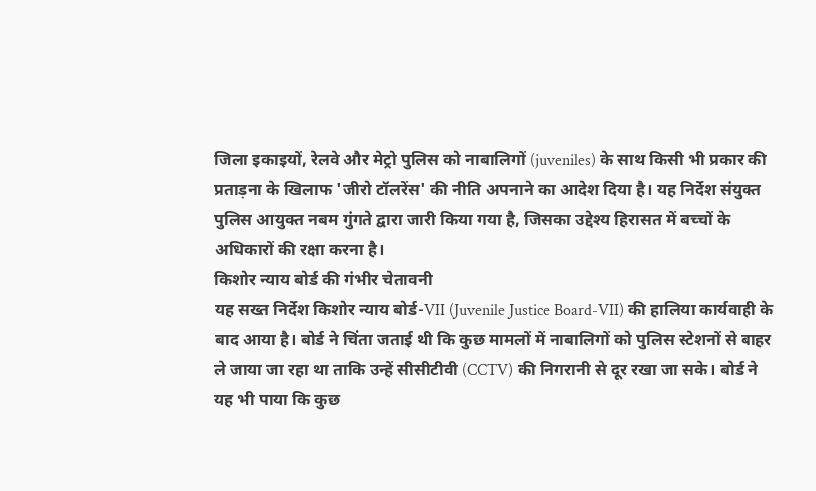जिला इकाइयों, रेलवे और मेट्रो पुलिस को नाबालिगों (juveniles) के साथ किसी भी प्रकार की प्रताड़ना के खिलाफ 'जीरो टॉलरेंस' की नीति अपनाने का आदेश दिया है। यह निर्देश संयुक्त पुलिस आयुक्त नबम गुंगते द्वारा जारी किया गया है, जिसका उद्देश्य हिरासत में बच्चों के अधिकारों की रक्षा करना है।
किशोर न्याय बोर्ड की गंभीर चेतावनी
यह सख्त निर्देश किशोर न्याय बोर्ड-VII (Juvenile Justice Board-VII) की हालिया कार्यवाही के बाद आया है। बोर्ड ने चिंता जताई थी कि कुछ मामलों में नाबालिगों को पुलिस स्टेशनों से बाहर ले जाया जा रहा था ताकि उन्हें सीसीटीवी (CCTV) की निगरानी से दूर रखा जा सके। बोर्ड ने यह भी पाया कि कुछ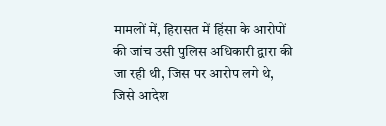मामलों में, हिरासत में हिंसा के आरोपों की जांच उसी पुलिस अधिकारी द्वारा की जा रही थी, जिस पर आरोप लगे थे, जिसे आदेश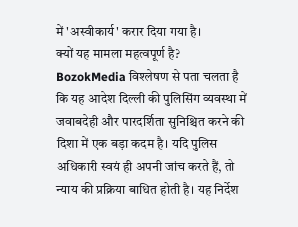में 'अस्वीकार्य' करार दिया गया है।
क्यों यह मामला महत्वपूर्ण है?
BozokMedia विश्लेषण से पता चलता है कि यह आदेश दिल्ली की पुलिसिंग व्यवस्था में जवाबदेही और पारदर्शिता सुनिश्चित करने की दिशा में एक बड़ा कदम है। यदि पुलिस अधिकारी स्वयं ही अपनी जांच करते हैं, तो न्याय की प्रक्रिया बाधित होती है। यह निर्देश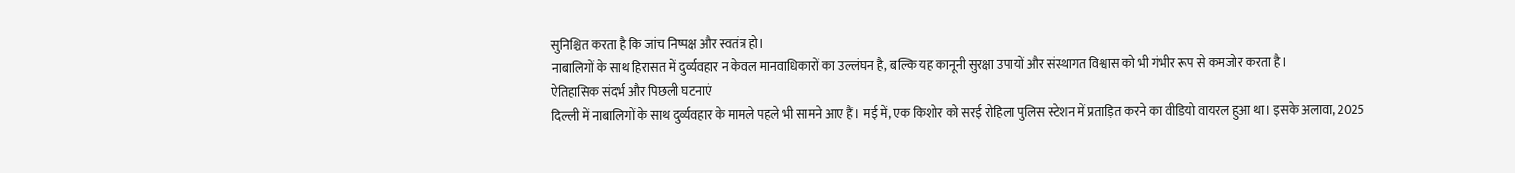सुनिश्चित करता है कि जांच निष्पक्ष और स्वतंत्र हो।
नाबालिगों के साथ हिरासत में दुर्व्यवहार न केवल मानवाधिकारों का उल्लंघन है, बल्कि यह कानूनी सुरक्षा उपायों और संस्थागत विश्वास को भी गंभीर रूप से कमजोर करता है।
ऐतिहासिक संदर्भ और पिछली घटनाएं
दिल्ली में नाबालिगों के साथ दुर्व्यवहार के मामले पहले भी सामने आए हैं। मई में, एक किशोर को सरई रोहिला पुलिस स्टेशन में प्रताड़ित करने का वीडियो वायरल हुआ था। इसके अलावा, 2025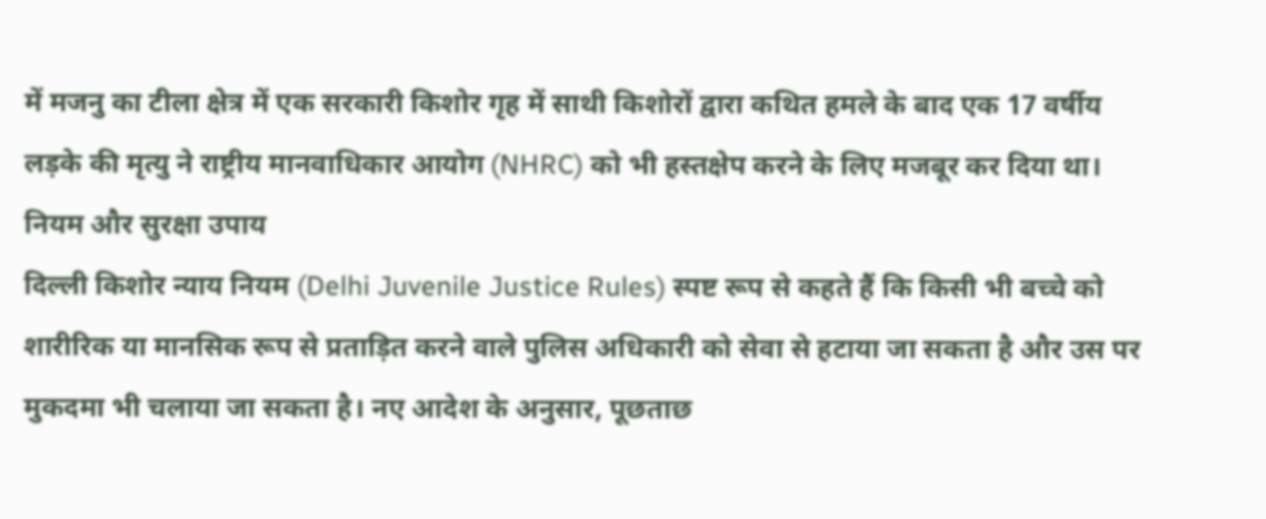में मजनु का टीला क्षेत्र में एक सरकारी किशोर गृह में साथी किशोरों द्वारा कथित हमले के बाद एक 17 वर्षीय लड़के की मृत्यु ने राष्ट्रीय मानवाधिकार आयोग (NHRC) को भी हस्तक्षेप करने के लिए मजबूर कर दिया था।
नियम और सुरक्षा उपाय
दिल्ली किशोर न्याय नियम (Delhi Juvenile Justice Rules) स्पष्ट रूप से कहते हैं कि किसी भी बच्चे को शारीरिक या मानसिक रूप से प्रताड़ित करने वाले पुलिस अधिकारी को सेवा से हटाया जा सकता है और उस पर मुकदमा भी चलाया जा सकता है। नए आदेश के अनुसार, पूछताछ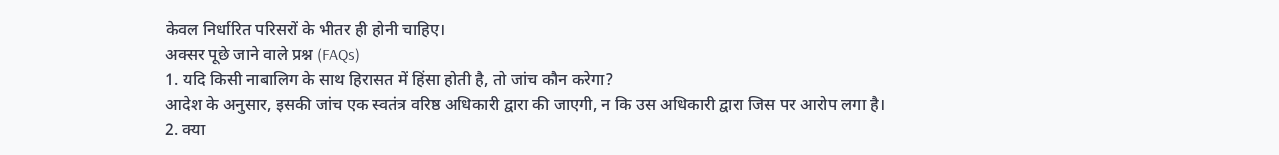केवल निर्धारित परिसरों के भीतर ही होनी चाहिए।
अक्सर पूछे जाने वाले प्रश्न (FAQs)
1. यदि किसी नाबालिग के साथ हिरासत में हिंसा होती है, तो जांच कौन करेगा?
आदेश के अनुसार, इसकी जांच एक स्वतंत्र वरिष्ठ अधिकारी द्वारा की जाएगी, न कि उस अधिकारी द्वारा जिस पर आरोप लगा है।
2. क्या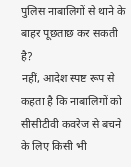पुलिस नाबालिगों से थाने के बाहर पूछताछ कर सकती है?
नहीं, आदेश स्पष्ट रूप से कहता है कि नाबालिगों को सीसीटीवी कवरेज से बचने के लिए किसी भी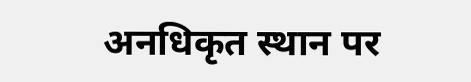अनधिकृत स्थान पर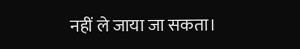नहीं ले जाया जा सकता।